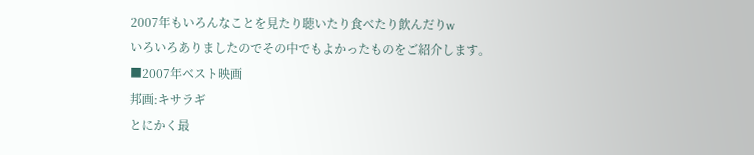2007年もいろんなことを見たり聴いたり食べたり飲んだりw
いろいろありましたのでその中でもよかったものをご紹介します。
■2007年ベスト映画
邦画:キサラギ
とにかく最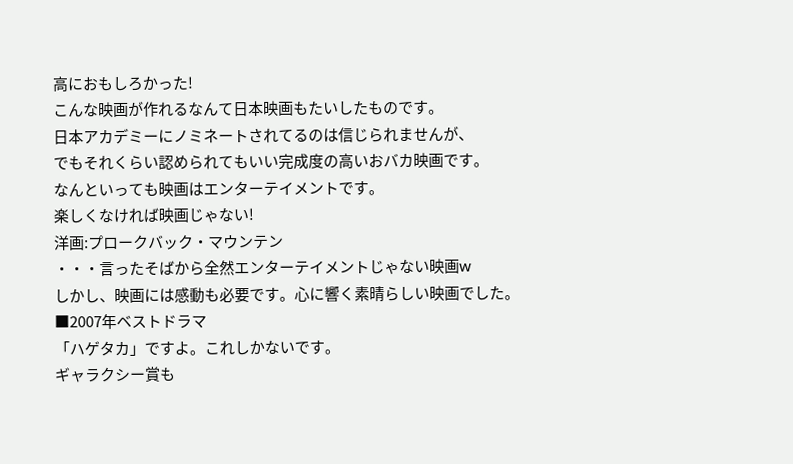高におもしろかった!
こんな映画が作れるなんて日本映画もたいしたものです。
日本アカデミーにノミネートされてるのは信じられませんが、
でもそれくらい認められてもいい完成度の高いおバカ映画です。
なんといっても映画はエンターテイメントです。
楽しくなければ映画じゃない!
洋画:プロークバック・マウンテン
・・・言ったそばから全然エンターテイメントじゃない映画w
しかし、映画には感動も必要です。心に響く素晴らしい映画でした。
■2007年ベストドラマ
「ハゲタカ」ですよ。これしかないです。
ギャラクシー賞も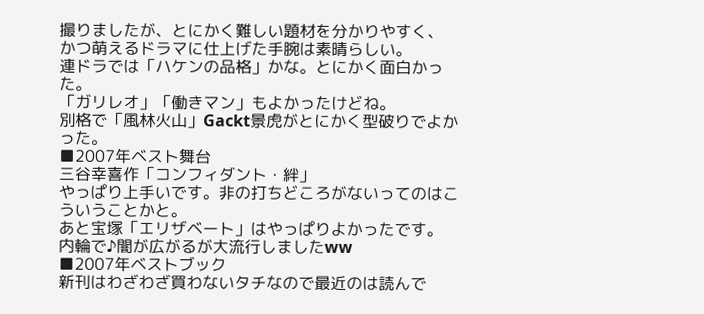撮りましたが、とにかく難しい題材を分かりやすく、
かつ萌えるドラマに仕上げた手腕は素晴らしい。
連ドラでは「ハケンの品格」かな。とにかく面白かった。
「ガリレオ」「働きマン」もよかったけどね。
別格で「風林火山」Gackt景虎がとにかく型破りでよかった。
■2007年ベスト舞台
三谷幸喜作「コンフィダント・絆」
やっぱり上手いです。非の打ちどころがないってのはこういうことかと。
あと宝塚「エリザベート」はやっぱりよかったです。
内輪で♪闇が広がるが大流行しましたww
■2007年ベストブック
新刊はわざわざ買わないタチなので最近のは読んで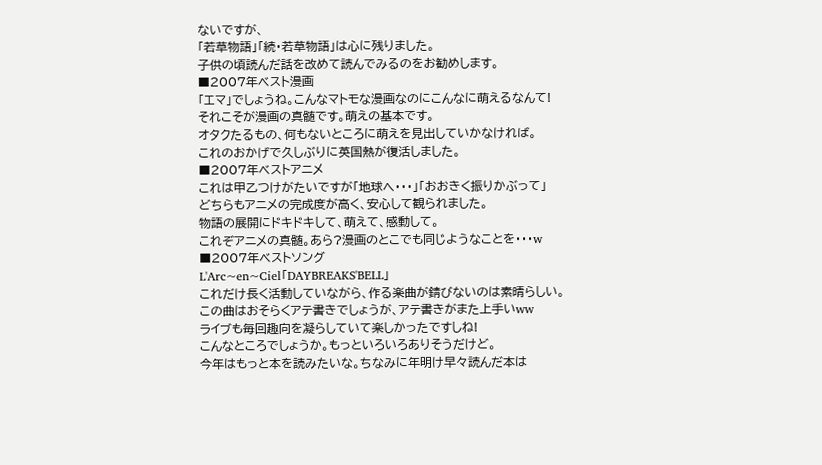ないですが、
「若草物語」「続・若草物語」は心に残りました。
子供の頃読んだ話を改めて読んでみるのをお勧めします。
■2007年ベスト漫画
「エマ」でしょうね。こんなマトモな漫画なのにこんなに萌えるなんて!
それこそが漫画の真髄です。萌えの基本です。
オタクたるもの、何もないところに萌えを見出していかなければ。
これのおかげで久しぶりに英国熱が復活しました。
■2007年ベストアニメ
これは甲乙つけがたいですが「地球へ・・・」「おおきく振りかぶって」
どちらもアニメの完成度が高く、安心して観られました。
物語の展開にドキドキして、萌えて、感動して。
これぞアニメの真髄。あら?漫画のとこでも同じようなことを・・・w
■2007年ベストソング
L'Arc~en~Ciel「DAYBREAKS'BELL」
これだけ長く活動していながら、作る楽曲が錆びないのは素晴らしい。
この曲はおそらくアテ書きでしょうが、アテ書きがまた上手いww
ライブも毎回趣向を凝らしていて楽しかったですしね!
こんなところでしょうか。もっといろいろありそうだけど。
今年はもっと本を読みたいな。ちなみに年明け早々読んだ本は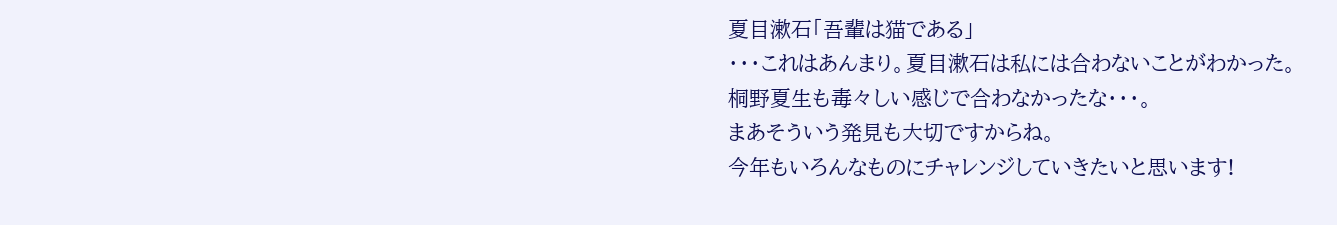夏目漱石「吾輩は猫である」
・・・これはあんまり。夏目漱石は私には合わないことがわかった。
桐野夏生も毒々しい感じで合わなかったな・・・。
まあそういう発見も大切ですからね。
今年もいろんなものにチャレンジしていきたいと思います!